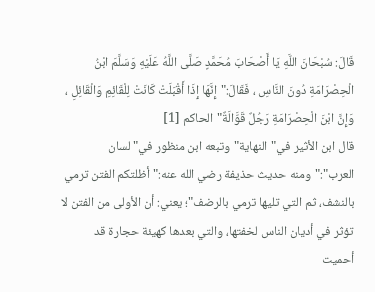قَالَ: سُبْحَانَ اللَّهِ يَا أَصْحَابَ مُحَمَّدٍ صَلَّى اللَّهُ عَلَيْهِ وَسَلَّمَ ابْنُ الْحِصْرَامَةِ دُونَ النَّاسِ ، فَقَالَ:"إِنَّهَا إِذَا أَقْبَلَتْ كَانَتْ لِلْقَائِمِ وَالْقَائِلِ ، وَإِنَّ ابْنَ الْحِصْرَامَةِ رَجُلٌ قَوَّالَةٌ"الحاكم [1]
قال ابن الأثير في"النهاية"وتبعه ابن منظور في"لسان العرب":"ومنه حديث حذيفة رضي الله عنه:"أظلتكم الفتن ترمي بالنشف، ثم التي تليها ترمي بالرضف"؛ يعني: أن الأولى من الفتن لا تؤثر في أديان الناس لخفتها، والتي بعدها كهيئة حجارة قد أحميت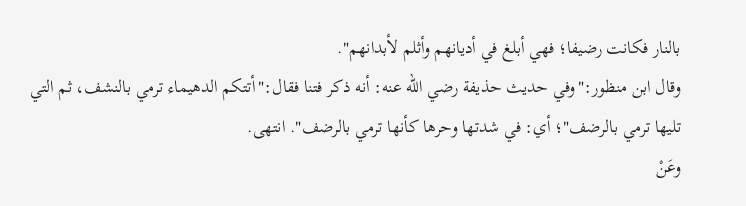بالنار فكانت رضيفا؛ فهي أبلغ في أديانهم وأثلم لأبدانهم".
وقال ابن منظور:"وفي حديث حذيفة رضي الله عنه: أنه ذكر فتنا فقال:"أتتكم الدهيماء ترمي بالنشف، ثم التي تليها ترمي بالرضف"؛ أي: في شدتها وحرها كأنها ترمي بالرضف". انتهى.
وعَنْ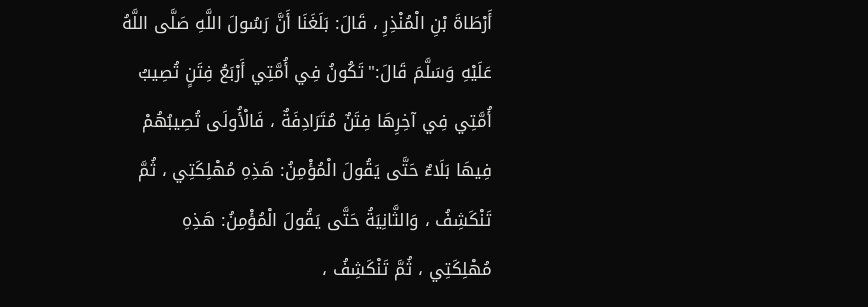أَرْطَاةَ بْنِ الْمُنْذِرِ ، قَالَ: بَلَغَنَا أَنَّ رَسُولَ اللَّهِ صَلَّى اللَّهُ عَلَيْهِ وَسَلَّمَ قَالَ:"تَكُونُ فِي أُمَّتِي أَرْبَعُ فِتَنٍ تُصِيبُ أُمَّتِي فِي آخِرِهَا فِتَنٌ مُتَرَادِفَةٌ ، فَالْأُولَى تُصِيبُهُمْ فِيهَا بَلَاءٌ حَتَّى يَقُولَ الْمُؤْمِنُ: هَذِهِ مُهْلِكَتِي ، ثُمَّ تَنْكَشِفُ ، وَالثَّانِيَةُ حَتَّى يَقُولَ الْمُؤْمِنُ: هَذِهِ مُهْلِكَتِي ، ثُمَّ تَنْكَشِفُ ،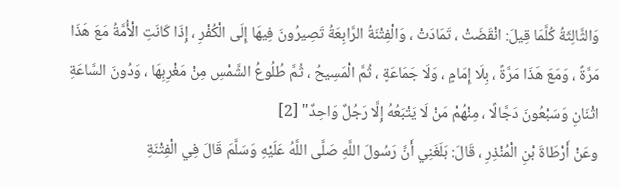وَالثَّالِثَةُ كُلَّمَا قِيلَ: انْقَضَتْ ، تَمَادَتْ ، وَالْفِتْنَةُ الرَّابِعَةُ تَصِيرُونَ فِيهَا إِلَى الْكُفْرِ ، إِذَا كَانَتِ الْأُمَّةُ مَعَ هَذَا مَرَّةً ، وَمَعَ هَذَا مَرَّةً ، بِلَا إِمَامٍ ، وَلَا جَمَاعَةٍ ، ثُمَّ الْمَسِيحُ ، ثُمَّ طُلُوعُ الشَّمْسِ مِنْ مَغْرِبِهَا ، وَدُونَ السَّاعَةِ اثْنَانِ وَسَبْعُونَ دَجَّالًا ، مِنْهُمْ مَنْ لَا يَتْبَعُهُ إِلَّا رَجُلٌ وَاحِدٌ" [2]
وعَنْ أَرْطَاةَ بْنِ الْمُنْذِرِ ، قَالَ: بَلَغَنِي أَنَّ رَسُولَ اللَّهِ صَلَّى اللَّهُ عَلَيْهِ وَسَلَّمَ قَالَ فِي الْفِتْنَةِ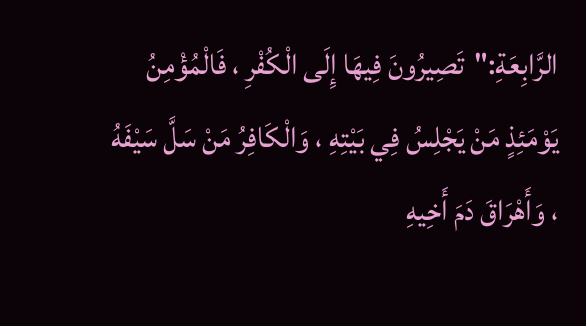الرَّابِعَةِ:"تَصِيرُونَ فِيهَا إِلَى الْكُفْرِ ، فَالْمُؤْمِنُ يَوْمَئِذٍ مَنْ يَجْلِسُ فِي بَيْتِهِ ، وَالْكَافِرُ مَنْ سَلَّ سَيْفَهُ ، وَأَهْرَاقَ دَمَ أَخِيهِ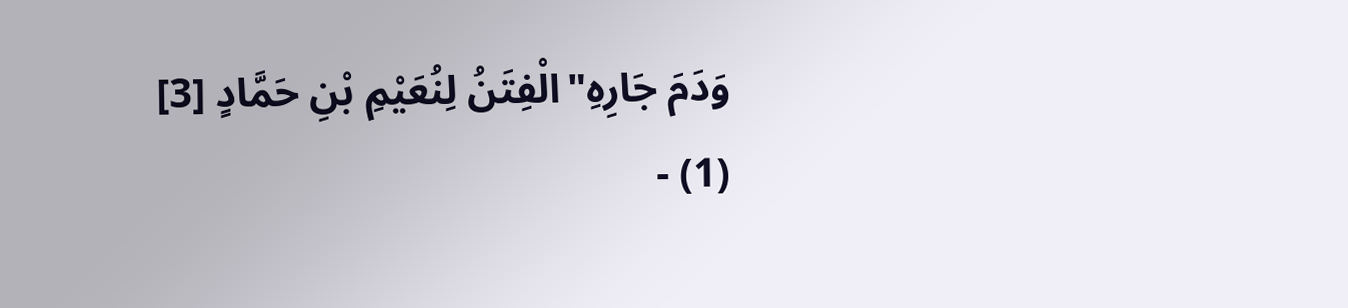وَدَمَ جَارِهِ"الْفِتَنُ لِنُعَيْمِ بْنِ حَمَّادٍ [3]
(1) -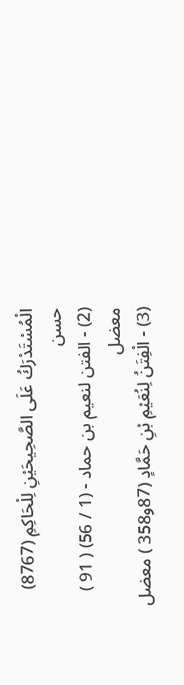الْمُسْتَدْرَكُ عَلَى الصَّحِيحَيْنِ لِلْحَاكِمِ (8767) حسن
(2) - الفتن لنعيم بن حماد - (1 / 56) ( 91 ) معضل
(3) - الْفِتَنُ لِنُعَيْمِ بْنِ حَمَّادٍ (87و358 ) معضل